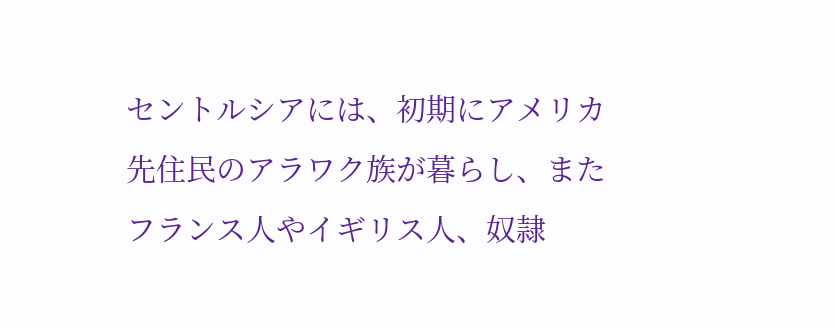セントルシアには、初期にアメリカ先住民のアラワク族が暮らし、またフランス人やイギリス人、奴隷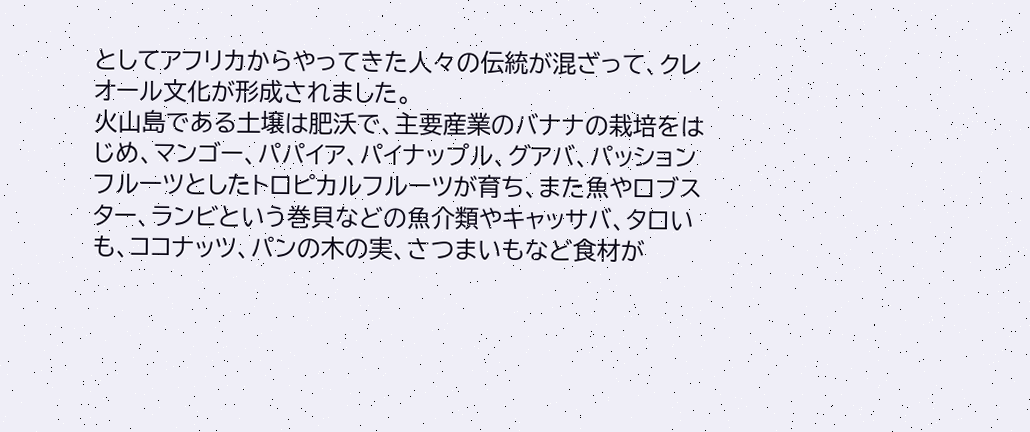としてアフリカからやってきた人々の伝統が混ざって、クレオール文化が形成されました。
火山島である土壌は肥沃で、主要産業のバナナの栽培をはじめ、マンゴー、パパイア、パイナップル、グアバ、パッションフルーツとしたトロピカルフルーツが育ち、また魚やロブスター、ランビという巻貝などの魚介類やキャッサバ、タロいも、ココナッツ、パンの木の実、さつまいもなど食材が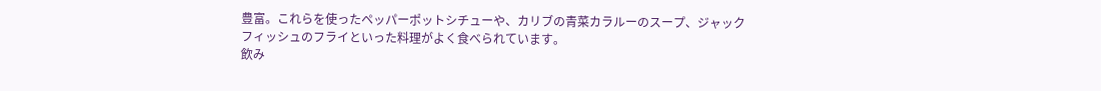豊富。これらを使ったペッパーポットシチューや、カリブの青菜カラルーのスープ、ジャックフィッシュのフライといった料理がよく食べられています。
飲み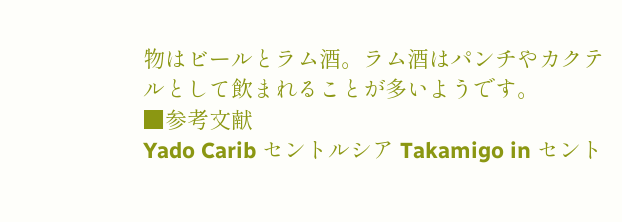物はビールとラム酒。ラム酒はパンチやカクテルとして飲まれることが多いようです。
■参考文献
Yado Carib セントルシア Takamigo in セント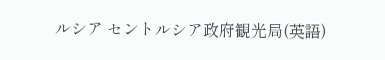ルシア セントルシア政府観光局(英語)